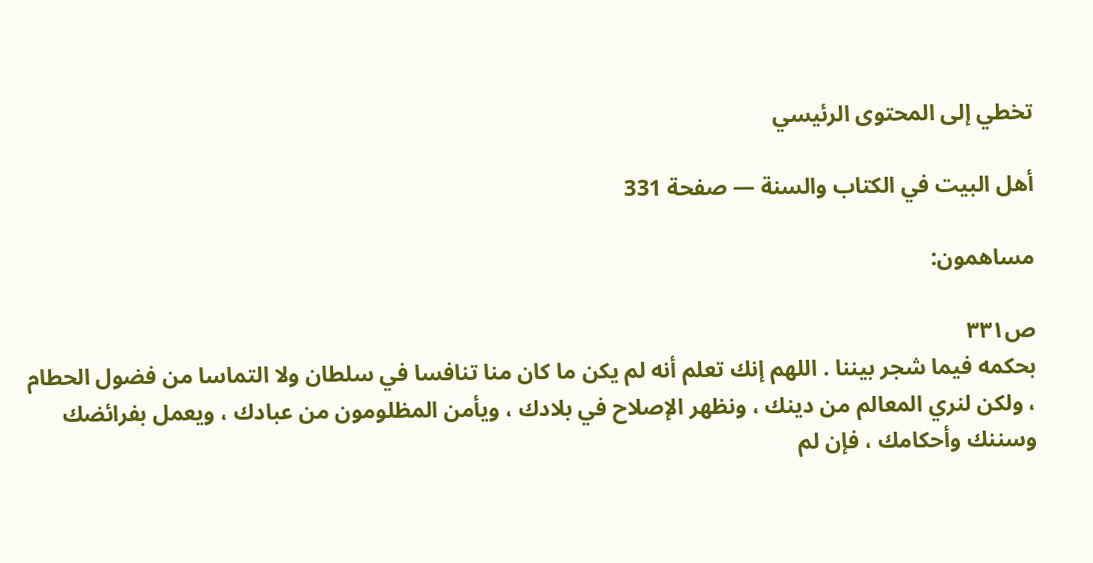تخطي إلى المحتوى الرئيسي

أهل البيت في الكتاب والسنة — صفحة 331

مساهمون:

ص٣٣١
بحكمه فيما شجر بيننا . اللهم إنك تعلم أنه لم يكن ما كان منا تنافسا في سلطان ولا التماسا من فضول الحطام ، ولكن لنري المعالم من دينك ، ونظهر الإصلاح في بلادك ، ويأمن المظلومون من عبادك ، ويعمل بفرائضك وسننك وأحكامك ، فإن لم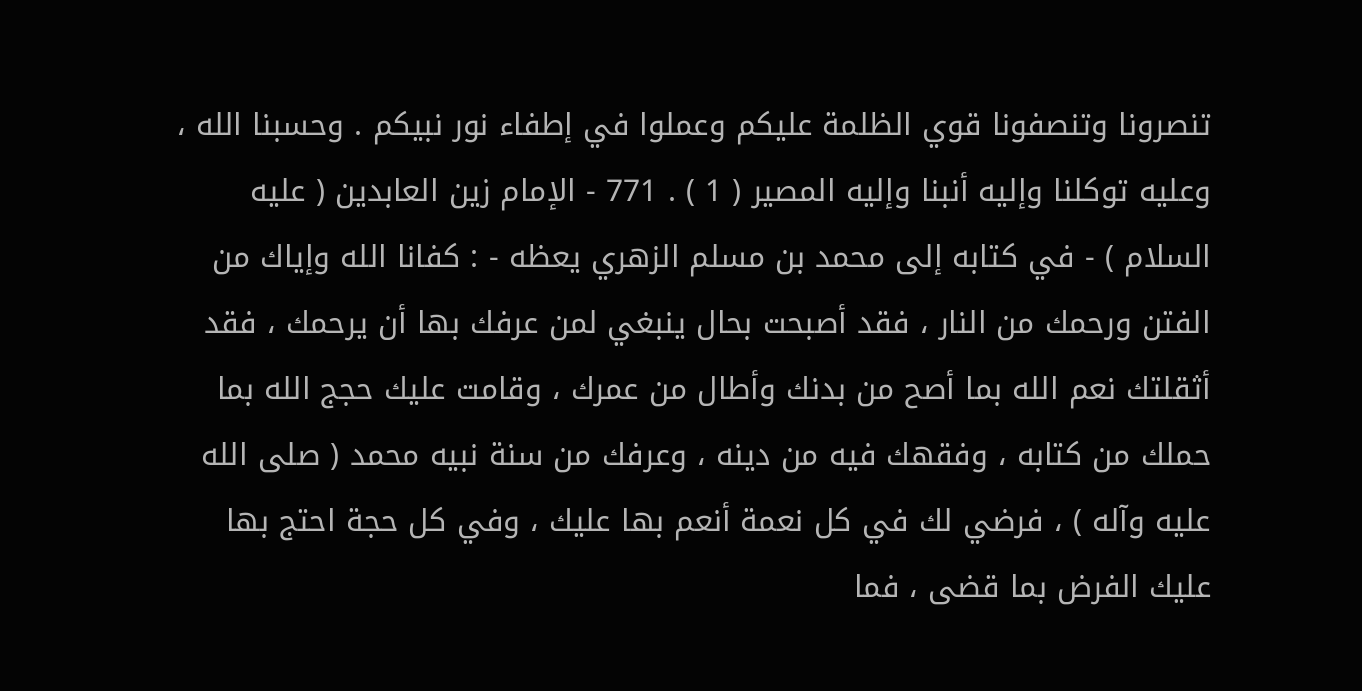تنصرونا وتنصفونا قوي الظلمة عليكم وعملوا في إطفاء نور نبيكم . وحسبنا الله ، وعليه توكلنا وإليه أنبنا وإليه المصير ( 1 ) . 771 - الإمام زين العابدين ( عليه السلام ) - في كتابه إلى محمد بن مسلم الزهري يعظه - : كفانا الله وإياك من الفتن ورحمك من النار ، فقد أصبحت بحال ينبغي لمن عرفك بها أن يرحمك ، فقد أثقلتك نعم الله بما أصح من بدنك وأطال من عمرك ، وقامت عليك حجج الله بما حملك من كتابه ، وفقهك فيه من دينه ، وعرفك من سنة نبيه محمد ( صلى الله عليه وآله ) ، فرضي لك في كل نعمة أنعم بها عليك ، وفي كل حجة احتج بها عليك الفرض بما قضى ، فما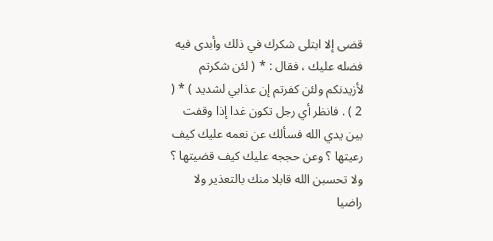قضى إلا ابتلى شكرك في ذلك وأبدى فيه فضله عليك ، فقال : * ( لئن شكرتم لأزيدنكم ولئن كفرتم إن عذابي لشديد ) * ( 2 ) . فانظر أي رجل تكون غدا إذا وقفت بين يدي الله فسألك عن نعمه عليك كيف رعيتها ؟ وعن حججه عليك كيف قضيتها ؟ ولا تحسبن الله قابلا منك بالتعذير ولا راضيا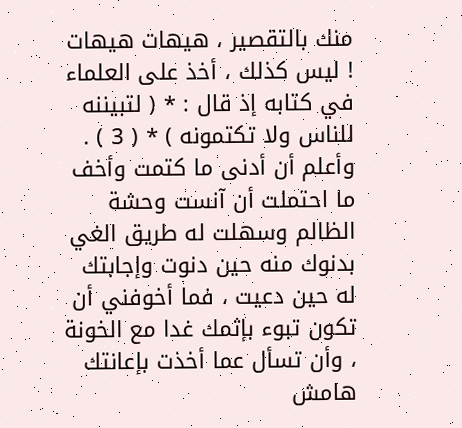منك بالتقصير ، هيهات هيهات ! ليس كذلك ، أخذ على العلماء في كتابه إذ قال : * ( لتبيننه للناس ولا تكتمونه ) * ( 3 ) . وأعلم أن أدنى ما كتمت وأخف ما احتملت أن آنست وحشة الظالم وسهلت له طريق الغي بدنوك منه حين دنوت وإجابتك له حين دعيت ، فما أخوفني أن تكون تبوء بإثمك غدا مع الخونة ، وأن تسأل عما أخذت بإعانتك
هامش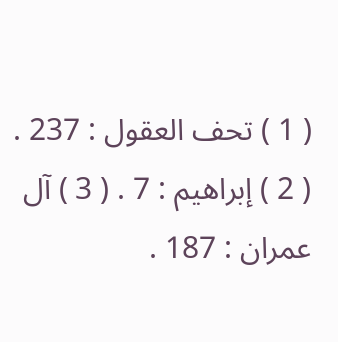( 1 ) تحف العقول : 237 . ( 2 ) إبراهيم : 7 . ( 3 ) آل عمران : 187 .